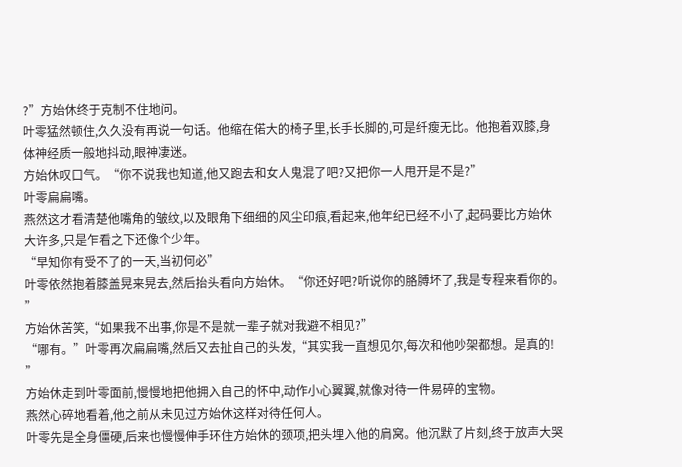?”方始休终于克制不住地问。
叶零猛然顿住,久久没有再说一句话。他缩在偌大的椅子里,长手长脚的,可是纤瘦无比。他抱着双膝,身
体神经质一般地抖动,眼神凄迷。
方始休叹口气。“你不说我也知道,他又跑去和女人鬼混了吧?又把你一人甩开是不是?”
叶零扁扁嘴。
燕然这才看清楚他嘴角的皱纹,以及眼角下细细的风尘印痕,看起来,他年纪已经不小了,起码要比方始休
大许多,只是乍看之下还像个少年。
“早知你有受不了的一天,当初何必”
叶零依然抱着膝盖晃来晃去,然后抬头看向方始休。“你还好吧?听说你的胳膊坏了,我是专程来看你的。
”
方始休苦笑,“如果我不出事,你是不是就一辈子就对我避不相见?”
“哪有。”叶零再次扁扁嘴,然后又去扯自己的头发,“其实我一直想见尔,每次和他吵架都想。是真的!
”
方始休走到叶零面前,慢慢地把他拥入自己的怀中,动作小心翼翼,就像对待一件易碎的宝物。
燕然心碎地看着,他之前从未见过方始休这样对待任何人。
叶零先是全身僵硬,后来也慢慢伸手环住方始休的颈项,把头埋入他的肩窝。他沉默了片刻,终于放声大哭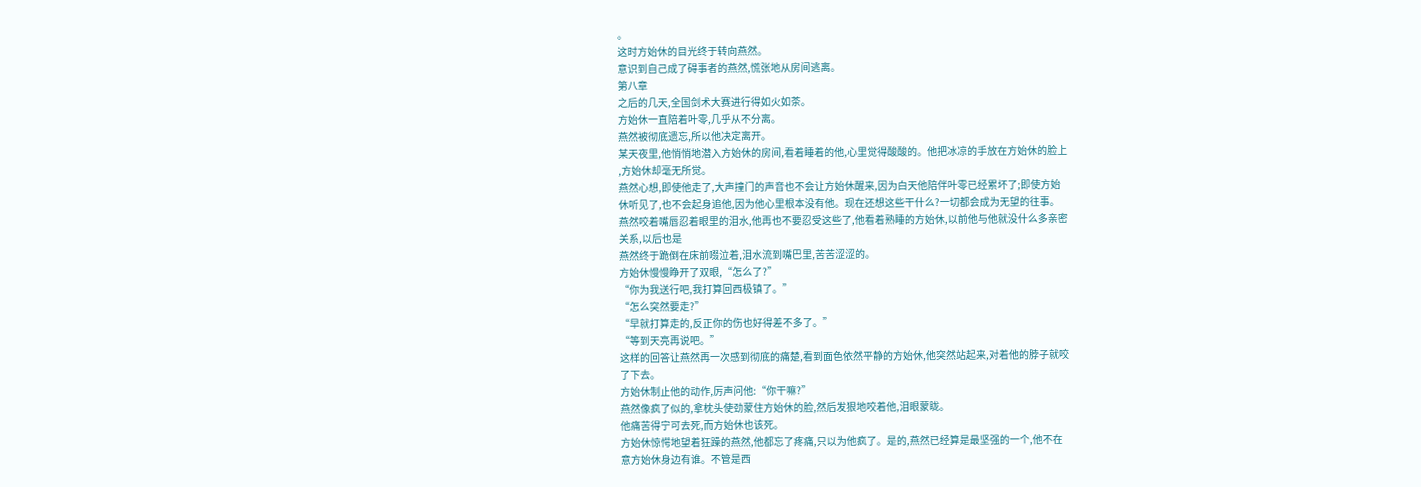。
这时方始休的目光终于转向燕然。
意识到自己成了碍事者的燕然,慌张地从房间逃离。
第八章
之后的几天,全国剑术大赛进行得如火如茶。
方始休一直陪着叶零,几乎从不分离。
燕然被彻底遗忘,所以他决定离开。
某天夜里,他悄悄地潜入方始休的房间,看着睡着的他,心里觉得酸酸的。他把冰凉的手放在方始休的脸上
,方始休却毫无所觉。
燕然心想,即使他走了,大声撞门的声音也不会让方始休醒来,因为白天他陪伴叶零已经累坏了;即使方始
休听见了,也不会起身追他,因为他心里根本没有他。现在还想这些干什么?一切都会成为无望的往事。
燕然咬着嘴唇忍着眼里的泪水,他再也不要忍受这些了,他看着熟睡的方始休,以前他与他就没什么多亲密
关系,以后也是
燕然终于跪倒在床前啜泣着,泪水流到嘴巴里,苦苦涩涩的。
方始休慢慢睁开了双眼,“怎么了?”
“你为我送行吧,我打算回西极镇了。”
“怎么突然要走?”
“早就打算走的,反正你的伤也好得差不多了。”
“等到天亮再说吧。”
这样的回答让燕然再一次感到彻底的痛楚,看到面色依然平静的方始休,他突然站起来,对着他的脖子就咬
了下去。
方始休制止他的动作,厉声问他:“你干嘛?”
燕然像疯了似的,拿枕头使劲蒙住方始休的脸,然后发狠地咬着他,泪眼蒙眬。
他痛苦得宁可去死,而方始休也该死。
方始休惊愕地望着狂躁的燕然,他都忘了疼痛,只以为他疯了。是的,燕然已经算是最坚强的一个,他不在
意方始休身边有谁。不管是西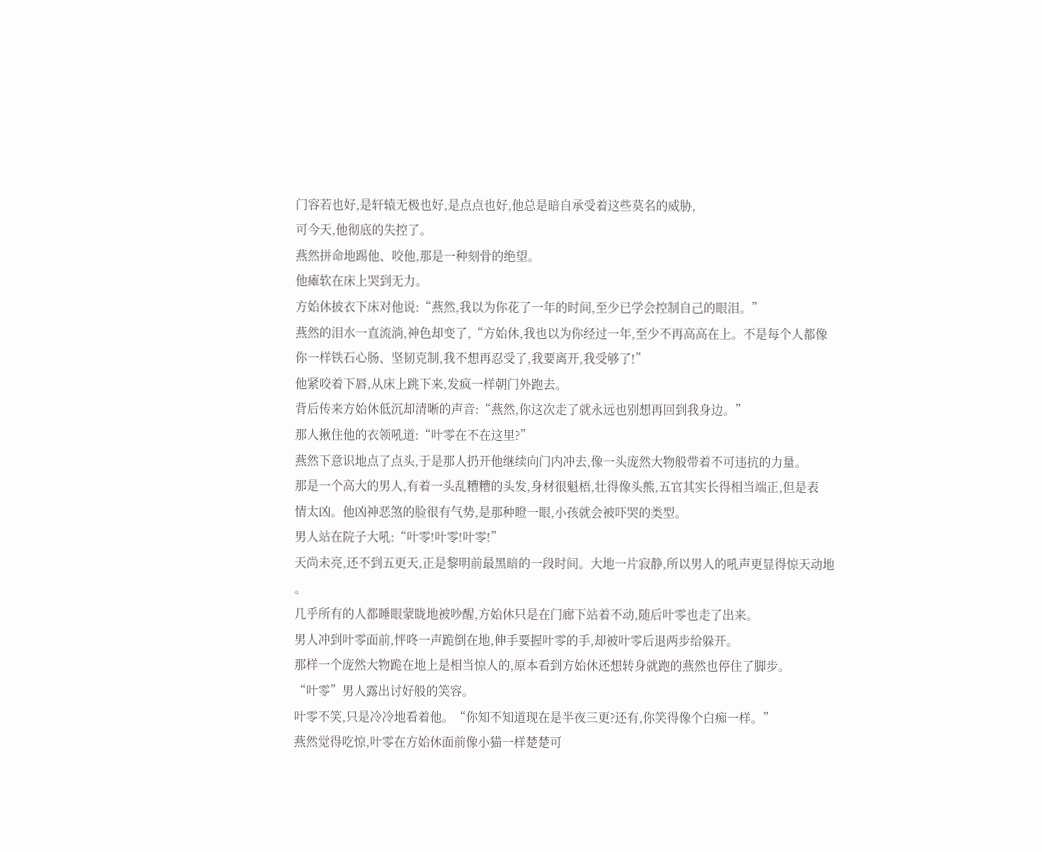门容若也好,是轩辕无极也好,是点点也好,他总是暗自承受着这些莫名的威胁,
可今天,他彻底的失控了。
燕然拼命地踢他、咬他,那是一种刻骨的绝望。
他瘫软在床上哭到无力。
方始休披衣下床对他说:“燕然,我以为你花了一年的时间,至少已学会控制自己的眼泪。”
燕然的泪水一直流淌,神色却变了,“方始休,我也以为你经过一年,至少不再高高在上。不是每个人都像
你一样铁石心肠、坚韧克制,我不想再忍受了,我要离开,我受够了!”
他紧咬着下唇,从床上跳下来,发疯一样朝门外跑去。
背后传来方始休低沉却清晰的声音:“燕然,你这次走了就永远也别想再回到我身边。”
那人揪住他的衣领吼道:“叶零在不在这里?”
燕然下意识地点了点头,于是那人扔开他继续向门内冲去,像一头庞然大物般带着不可违抗的力量。
那是一个高大的男人,有着一头乱糟糟的头发,身材很魁梧,壮得像头熊,五官其实长得相当端正,但是表
情太凶。他凶神恶煞的脸很有气势,是那种瞪一眼,小孩就会被吓哭的类型。
男人站在院子大吼:“叶零!叶零!叶零!”
天尚未亮,还不到五更天,正是黎明前最黑暗的一段时间。大地一片寂静,所以男人的吼声更显得惊天动地
。
几乎所有的人都睡眼蒙眬地被吵醒,方始休只是在门廊下站着不动,随后叶零也走了出来。
男人冲到叶零面前,怦咚一声跪倒在地,伸手要握叶零的手,却被叶零后退两步给躲开。
那样一个庞然大物跪在地上是相当惊人的,原本看到方始休还想转身就跑的燕然也停住了脚步。
“叶零”男人露出讨好般的笑容。
叶零不笑,只是冷冷地看着他。“你知不知道现在是半夜三更?还有,你笑得像个白痴一样。”
燕然觉得吃惊,叶零在方始休面前像小猫一样楚楚可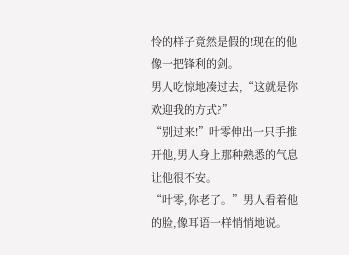怜的样子竟然是假的!现在的他像一把锋利的剑。
男人吃惊地凑过去,“这就是你欢迎我的方式?”
“别过来!”叶零伸出一只手推开他,男人身上那种熟悉的气息让他很不安。
“叶零,你老了。”男人看着他的脸,像耳语一样悄悄地说。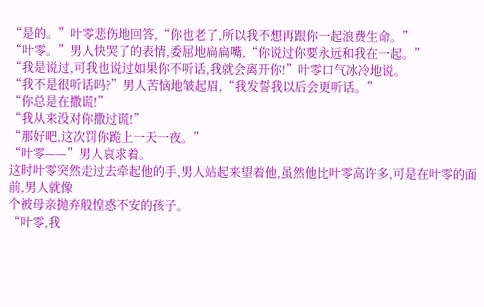“是的。”叶零悲伤地回答,“你也老了,所以我不想再跟你一起浪费生命。”
“叶零。”男人快哭了的表情,委屈地扁扁嘴,“你说过你要永远和我在一起。”
“我是说过,可我也说过如果你不听话,我就会离开你!”叶零口气冰冷地说。
“我不是很听话吗?”男人苦恼地皱起眉,“我发誓我以后会更听话。”
“你总是在撒谎!”
“我从来没对你撒过谎!”
“那好吧,这次罚你跪上一天一夜。”
“叶零——”男人哀求着。
这时叶零突然走过去牵起他的手,男人站起来望着他,虽然他比叶零高许多,可是在叶零的面前,男人就像
个被母亲抛弃般惶惑不安的孩子。
“叶零,我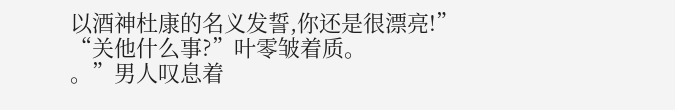以酒神杜康的名义发誓,你还是很漂亮!”
“关他什么事?”叶零皱着质。
。”男人叹息着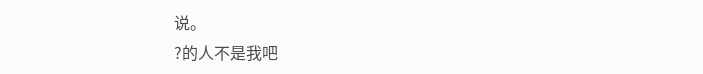说。
?的人不是我吧